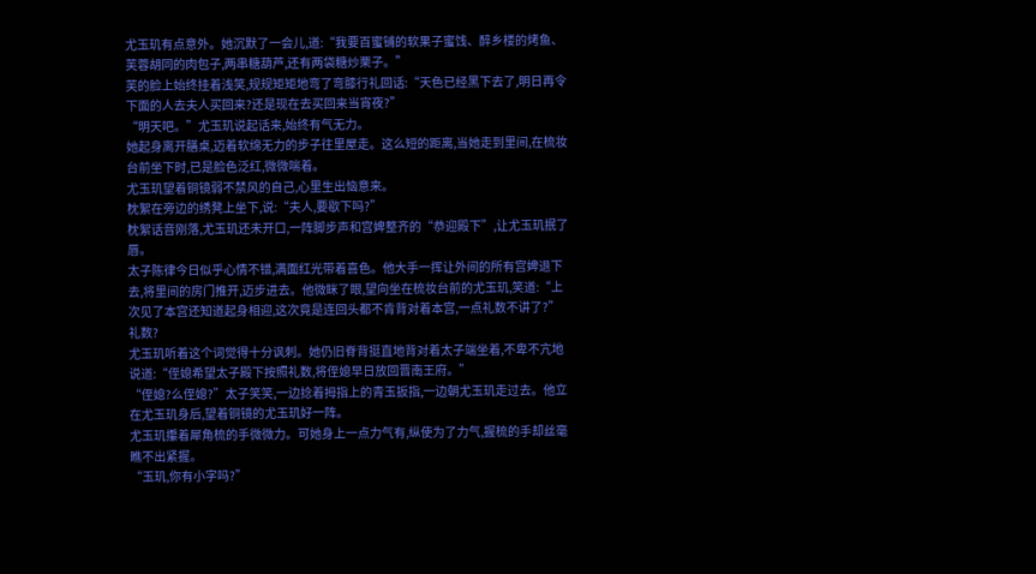尤玉玑有点意外。她沉默了一会儿,道:“我要百蜜铺的软果子蜜饯、醉乡楼的烤鱼、芙蓉胡同的肉包子,两串糖葫芦,还有两袋糖炒栗子。”
芙的脸上始终挂着浅笑,规规矩矩地弯了弯膝行礼回话:“天色已经黑下去了,明日再令下面的人去夫人买回来?还是现在去买回来当宵夜?”
“明天吧。”尤玉玑说起话来,始终有气无力。
她起身离开膳桌,迈着软绵无力的步子往里屋走。这么短的距离,当她走到里间,在梳妆台前坐下时,已是脸色泛红,微微喘着。
尤玉玑望着铜镜弱不禁风的自己,心里生出恼意来。
枕絮在旁边的绣凳上坐下,说:“夫人,要歇下吗?”
枕絮话音刚落,尤玉玑还未开口,一阵脚步声和宫婢整齐的“恭迎殿下”,让尤玉玑抿了唇。
太子陈律今日似乎心情不错,满面红光带着喜色。他大手一挥让外间的所有宫婢退下去,将里间的房门推开,迈步进去。他微眯了眼,望向坐在梳妆台前的尤玉玑,笑道:“上次见了本宫还知道起身相迎,这次竟是连回头都不肯背对着本宫,一点礼数不讲了?”
礼数?
尤玉玑听着这个词觉得十分讽刺。她仍旧脊背挺直地背对着太子端坐着,不卑不亢地说道:“侄媳希望太子殿下按照礼数,将侄媳早日放回晋南王府。”
“侄媳?么侄媳?”太子笑笑,一边捻着拇指上的青玉扳指,一边朝尤玉玑走过去。他立在尤玉玑身后,望着铜镜的尤玉玑好一阵。
尤玉玑攥着犀角梳的手微微力。可她身上一点力气有,纵使为了力气,握梳的手却丝毫瞧不出紧握。
“玉玑,你有小字吗?”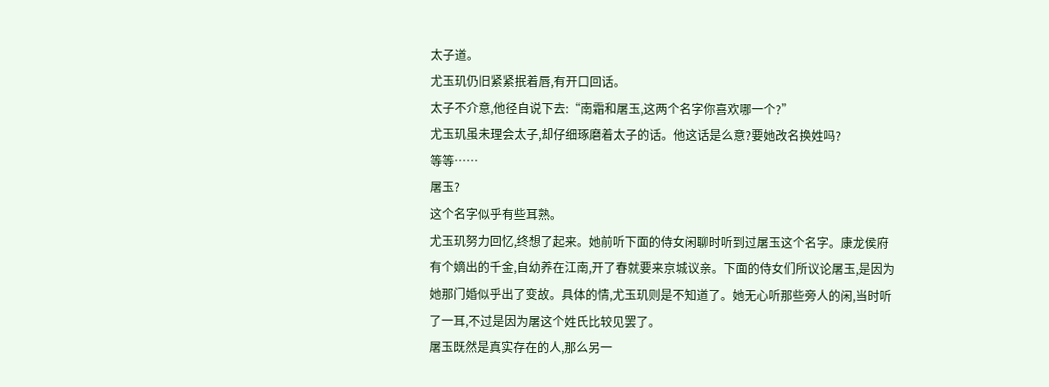太子道。
尤玉玑仍旧紧紧抿着唇,有开口回话。
太子不介意,他径自说下去:“南霜和屠玉,这两个名字你喜欢哪一个?”
尤玉玑虽未理会太子,却仔细琢磨着太子的话。他这话是么意?要她改名换姓吗?
等等……
屠玉?
这个名字似乎有些耳熟。
尤玉玑努力回忆,终想了起来。她前听下面的侍女闲聊时听到过屠玉这个名字。康龙侯府有个嫡出的千金,自幼养在江南,开了春就要来京城议亲。下面的侍女们所议论屠玉,是因为她那门婚似乎出了变故。具体的情,尤玉玑则是不知道了。她无心听那些旁人的闲,当时听了一耳,不过是因为屠这个姓氏比较见罢了。
屠玉既然是真实存在的人,那么另一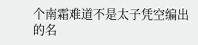个南霜难道不是太子凭空编出的名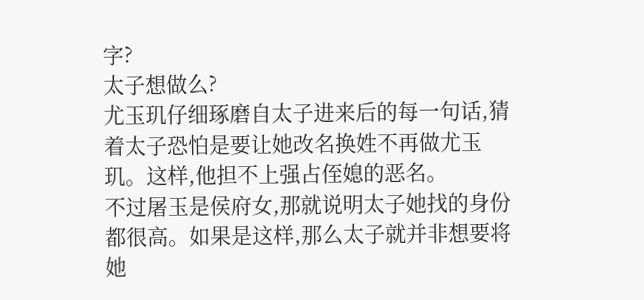字?
太子想做么?
尤玉玑仔细琢磨自太子进来后的每一句话,猜着太子恐怕是要让她改名换姓不再做尤玉玑。这样,他担不上强占侄媳的恶名。
不过屠玉是侯府女,那就说明太子她找的身份都很高。如果是这样,那么太子就并非想要将她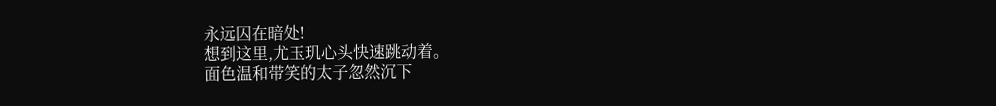永远囚在暗处!
想到这里,尤玉玑心头快速跳动着。
面色温和带笑的太子忽然沉下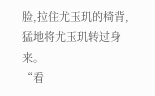脸,拉住尤玉玑的椅背,猛地将尤玉玑转过身来。
“看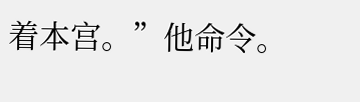着本宫。”他命令。